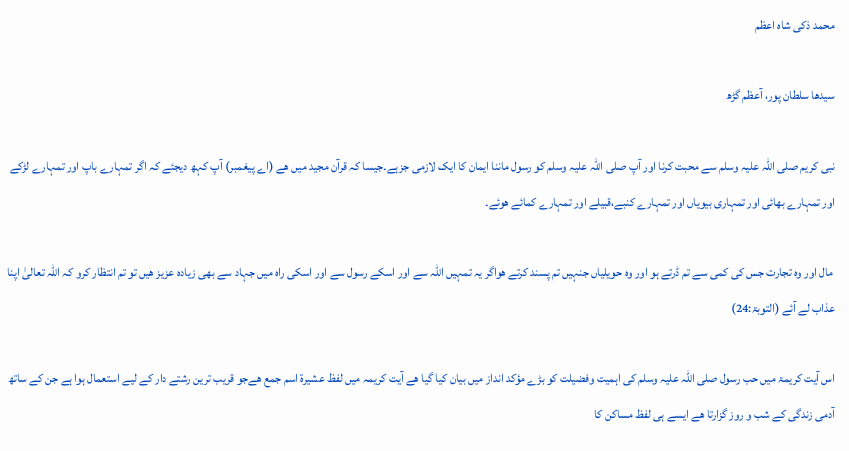محمد ذکی شاہ اعظم

سیدھا سلطان پور، آعظم گڑھ

نبی کریم صلی اللہ علیہ وسلم سے محبت کرنا اور آپ صلی اللہ علیہ وسلم کو رسول ماننا ایمان کا ایک لازمی جزہے۔جیسا کہ قرآن مجید میں ھے (اے پیغمبر) آپ کہھ دیجئے کہ اگر تمہارے باپ اور تمہارے لڑکے اور تمہارے بھائی اور تمہاری بیویاں اور تمہارے کنبے،قبیلے اور تمہارے کمائے ھوئے۔

 مال اور وہ تجارت جس کی کمی سے تم ڈرتے ہو اور وہ حویلیاں جنہیں تم پسند کرتے ھواگر یہ تمہیں اللہ سے اور اسکے رسول سے اور اسکی راہ میں جہاد سے بھی زیادہ عزیز ھیں تو تم انتظار کرو کہ اللہ تعالیٰ اپنا عذاب لے آئے (التوبۃ:24)

اس آیت کریمۃ میں حب رسول صلی اللہ علیہ وسلم کی اہمیت وفضیلت کو بڑے مؤکد انداز میں بیان کیا گیا ھے آیت کریمہ میں لفظ عشیرۃ اسم جمع ھےجو قریب ترین رشتے دار کے لیے استعمال ہوا ہے جن کے ساتھ آدمی زندگی کے شب و روز گزارتا ھے ایسے ہی لفظ مساکن کا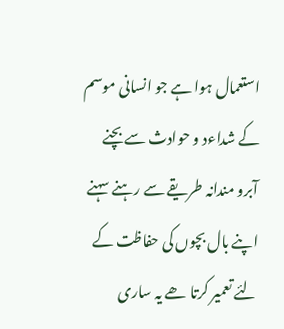استعمال ہوا ہے جو انسانی موسم کے شداءد و حوادث سے بچنے آبرو مندانہ طریقے سے رہنے سہنے اپنے بال بچوں کی حفاظت کے لئے تعمیر کرتا ھے یہ ساری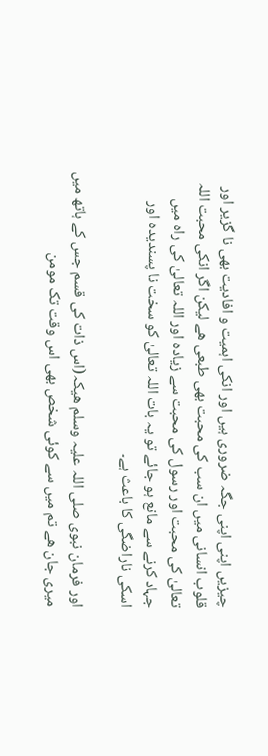چیزیں اپنی اپنی جگہ ضروری ہیں اور انکی اہمیت و افادیت بھی نا گزیر اور قلوب انسانی میں ان سب کی محبت بھی طبعی ھے لیکن اگر انکی محبت اللہ تعالیٰ کی محبت اور رسول کی محبت سے زیادہ اور اللہ تعالیٰ کی راہ میں جہاد کرنے سے مانع ہو جائے تو یہ بات اللہ تعالیٰ کو سخت نا پسندیدہ اور اسکی ناراضگی کا باعث ہے۔

اور فرمان نبوی صلی اللہ علیہ وسلم ھیکہ(اس ذات کی قسم جس کے ہاتھ میں میری جان ھے تم میں سے کوئی شخص بھی اس وقت تک مومن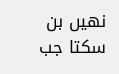نھیں بن سکتا جب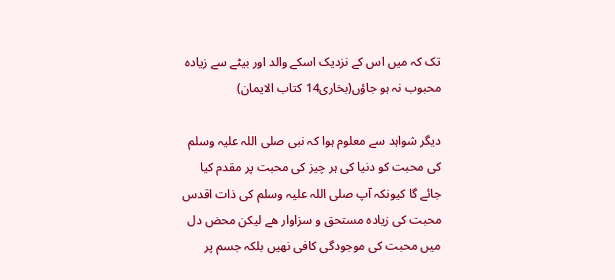تک کہ میں اس کے نزدیک اسکے والد اور بیٹے سے زیادہ محبوب نہ ہو جاؤں(بخاری14 کتاب الایمان)

دیگر شواہد سے معلوم ہوا کہ نبی صلی اللہ علیہ وسلم کی محبت کو دنیا کی ہر چیز کی محبت پر مقدم کیا جائے گا کیونکہ آپ صلی اللہ علیہ وسلم کی ذات اقدس محبت کی زیادہ مستحق و سزاوار ھے لیکن محض دل میں محبت کی موجودگی کافی نھیں بلکہ جسم پر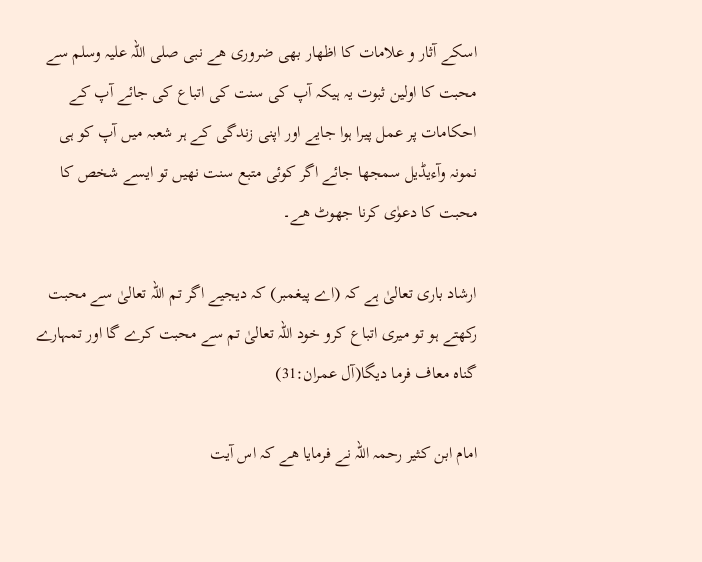اسکے آثار و علامات کا اظھار بھی ضروری ھے نبی صلی اللہ علیہ وسلم سے محبت کا اولین ثبوت یہ ہیکہ آپ کی سنت کی اتباع کی جائے آپ کے احکامات پر عمل پیرا ہوا جایے اور اپنی زندگی کے ہر شعبہ میں آپ کو ہی نمونہ وآءیڈیل سمجھا جائے اگر کوئی متبع سنت نھیں تو ایسے شخص کا محبت کا دعوٰی کرنا جھوٹ ھے۔

ارشاد باری تعالیٰ ہے کہ (اے پیغمبر) کہ دیجیے اگر تم اللہ تعالیٰ سے محبت رکھتے ہو تو میری اتباع کرو خود اللہ تعالیٰ تم سے محبت کرے گا اور تمہارے گناہ معاف فرما دیگا(آل عمران:31)

امام ابن کثیر رحمہ اللہ نے فرمایا ھے کہ اس آیت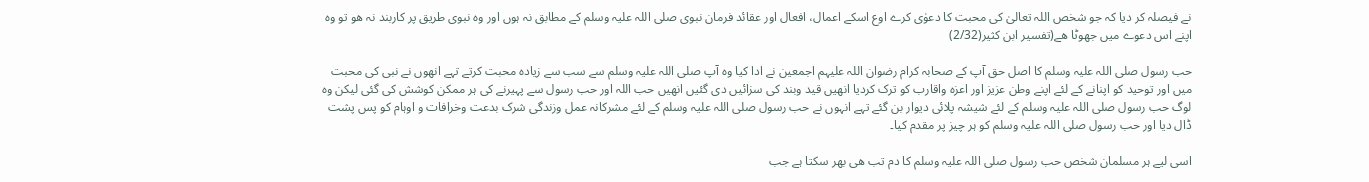نے فیصلہ کر دیا کہ جو شخص اللہ تعالیٰ کی محبت کا دعوٰی کرے اوع اسکے اعمال، افعال اور عقائد فرمان نبوی صلی اللہ علیہ وسلم کے مطابق نہ ہوں اور وہ نبوی طریق پر کاربند نہ ھو تو وہ اپنے اس دعوے میں جھوٹا ھے(تفسیر ابن کثیر(2/32)

حب رسول صلی اللہ علیہ وسلم کا اصل حق آپ کے صحابہ کرام رضوان اللہ علیہم اجمعین نے ادا کیا وہ آپ صلی اللہ علیہ وسلم سے سب سے زیادہ محبت کرتے تہے انھوں نے نبی کی محبت میں اور توحید کو اپنانے کے لئے اپنے وطن عزیز اور اعزہ واقارب کو ترک کردیا انھیں قید وبند کی سزائیں دی گئیں انھیں حب اللہ اور حب رسول سے پہیرنے کی ہر ممکن کوشش کی گئی لیکن وہ لوگ حب رسول صلی اللہ علیہ وسلم کے لئے شیشہ پلائی دیوار بن گئے تہے انہوں نے حب رسول صلی اللہ علیہ وسلم کے لئے مشرکانہ عمل وزندگی شرک بدعت وخرافات و اوہام کو پس پشت ڈال دیا اور حب رسول صلی اللہ علیہ وسلم کو ہر چیز پر مقدم کیا۔

اسی لیے ہر مسلمان شخص حب رسول صلی اللہ علیہ وسلم کا دم تب ھی بھر سکتا ہے جب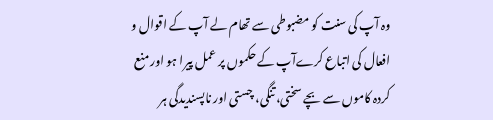وہ آپ کی سنت کو مضبوطی سے تھام لے آپ کے اقوال و افعال کی اتباع کرےآپ کے حکموں پر عمل پیرا ہو اور منع کردہ کاموں سے بچے سختی، تنگی، چستی اور ناپسندیدگی ہر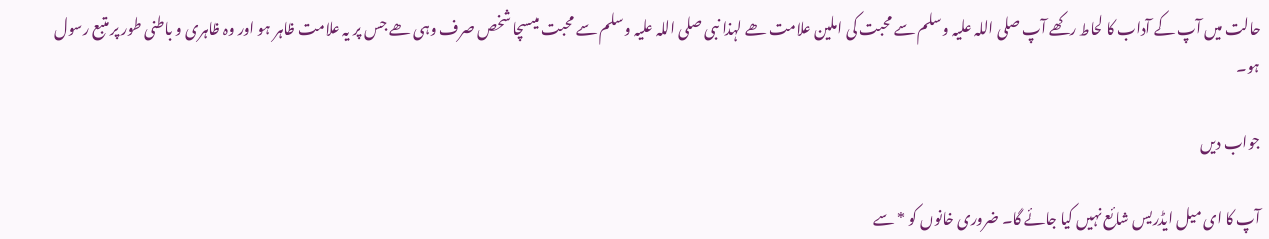حالت میں آپ کے آداب کا لحاط رکھے آپ صلی اللہ علیہ وسلم سے محبت کی املین علامت ھے لہذا نبی صلی اللہ علیہ وسلم سے محبت میںسچا شخص صرف وہی ھے جس پر یہ علامت ظاہر ہو اور وہ ظاہری و باطنی طور پر متبع رسول ہو۔

جواب دیں

آپ کا ای میل ایڈریس شائع نہیں کیا جائے گا۔ ضروری خانوں کو * سے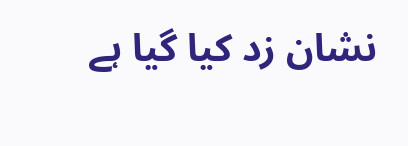نشان زد کیا گیا ہے